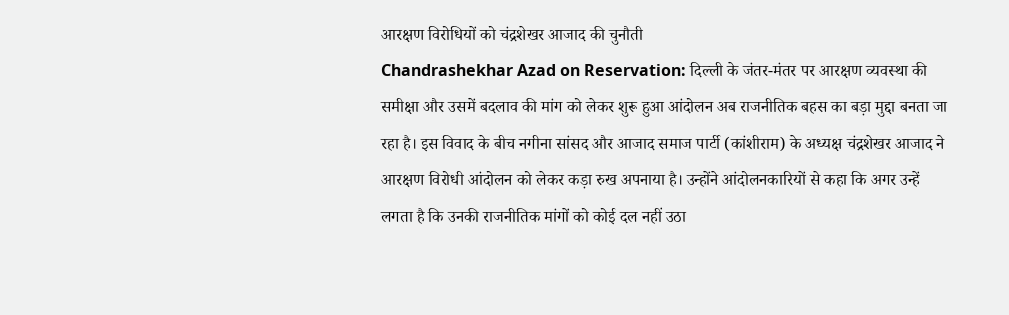आरक्षण विरोधियों को चंद्रशेखर आजाद की चुनौती
Chandrashekhar Azad on Reservation: दिल्ली के जंतर-मंतर पर आरक्षण व्यवस्था की समीक्षा और उसमें बदलाव की मांग को लेकर शुरू हुआ आंदोलन अब राजनीतिक बहस का बड़ा मुद्दा बनता जा रहा है। इस विवाद के बीच नगीना सांसद और आजाद समाज पार्टी (कांशीराम) के अध्यक्ष चंद्रशेखर आजाद ने आरक्षण विरोधी आंदोलन को लेकर कड़ा रुख अपनाया है। उन्होंने आंदोलनकारियों से कहा कि अगर उन्हें लगता है कि उनकी राजनीतिक मांगों को कोई दल नहीं उठा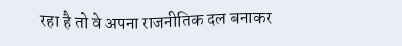रहा है तो वे अपना राजनीतिक दल बनाकर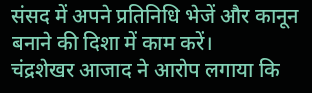संसद में अपने प्रतिनिधि भेजें और कानून बनाने की दिशा में काम करें।
चंद्रशेखर आजाद ने आरोप लगाया कि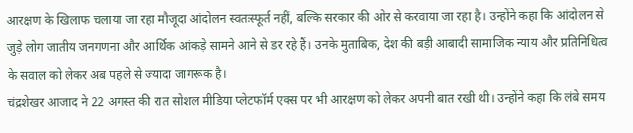आरक्षण के खिलाफ चलाया जा रहा मौजूदा आंदोलन स्वतःस्फूर्त नहीं, बल्कि सरकार की ओर से करवाया जा रहा है। उन्होंने कहा कि आंदोलन से जुड़े लोग जातीय जनगणना और आर्थिक आंकड़े सामने आने से डर रहे हैं। उनके मुताबिक, देश की बड़ी आबादी सामाजिक न्याय और प्रतिनिधित्व के सवाल को लेकर अब पहले से ज्यादा जागरूक है।
चंद्रशेखर आजाद ने 22 अगस्त की रात सोशल मीडिया प्लेटफॉर्म एक्स पर भी आरक्षण को लेकर अपनी बात रखी थी। उन्होंने कहा कि लंबे समय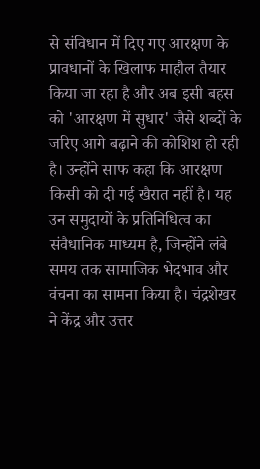से संविधान में दिए गए आरक्षण के प्रावधानों के खिलाफ माहौल तैयार किया जा रहा है और अब इसी बहस को 'आरक्षण में सुधार' जैसे शब्दों के जरिए आगे बढ़ाने की कोशिश हो रही है। उन्होंने साफ कहा कि आरक्षण किसी को दी गई खैरात नहीं है। यह उन समुदायों के प्रतिनिधित्व का संवैधानिक माध्यम है, जिन्होंने लंबे समय तक सामाजिक भेदभाव और वंचना का सामना किया है। चंद्रशेखर ने केंद्र और उत्तर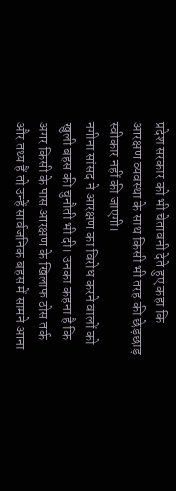प्रदेश सरकार को भी चेतावनी देते हुए कहा कि आरक्षण व्यवस्था के साथ किसी भी तरह की छेड़छाड़ स्वीकार नहीं की जाएगी।
नगीना सांसद ने आरक्षण का विरोध करने वालों को खुली बहस की चुनौती भी दी। उनका कहना है कि अगर किसी के पास आरक्षण के खिलाफ ठोस तर्क और तथ्य हैं तो उन्हें सार्वजनिक बहस में सामने आना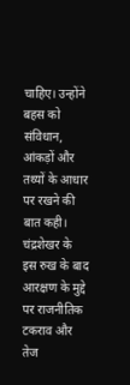चाहिए। उन्होंने बहस को संविधान, आंकड़ों और तथ्यों के आधार पर रखने की बात कही। चंद्रशेखर के इस रुख के बाद आरक्षण के मुद्दे पर राजनीतिक टकराव और तेज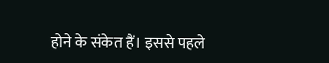होने के संकेत हैं। इससे पहले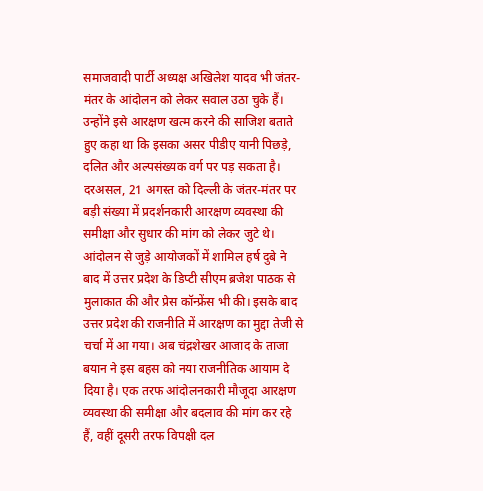समाजवादी पार्टी अध्यक्ष अखिलेश यादव भी जंतर-मंतर के आंदोलन को लेकर सवाल उठा चुके हैं। उन्होंने इसे आरक्षण खत्म करने की साजिश बताते हुए कहा था कि इसका असर पीडीए यानी पिछड़े, दलित और अल्पसंख्यक वर्ग पर पड़ सकता है।
दरअसल, 21 अगस्त को दिल्ली के जंतर-मंतर पर बड़ी संख्या में प्रदर्शनकारी आरक्षण व्यवस्था की समीक्षा और सुधार की मांग को लेकर जुटे थे। आंदोलन से जुड़े आयोजकों में शामिल हर्ष दुबे ने बाद में उत्तर प्रदेश के डिप्टी सीएम ब्रजेश पाठक से मुलाकात की और प्रेस कॉन्फ्रेंस भी की। इसके बाद उत्तर प्रदेश की राजनीति में आरक्षण का मुद्दा तेजी से चर्चा में आ गया। अब चंद्रशेखर आजाद के ताजा बयान ने इस बहस को नया राजनीतिक आयाम दे दिया है। एक तरफ आंदोलनकारी मौजूदा आरक्षण व्यवस्था की समीक्षा और बदलाव की मांग कर रहे हैं, वहीं दूसरी तरफ विपक्षी दल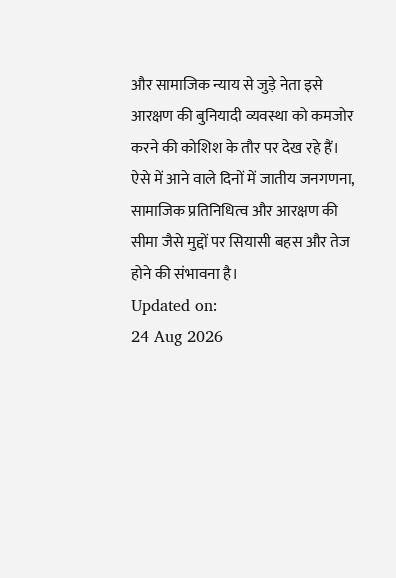और सामाजिक न्याय से जुड़े नेता इसे आरक्षण की बुनियादी व्यवस्था को कमजोर करने की कोशिश के तौर पर देख रहे हैं। ऐसे में आने वाले दिनों में जातीय जनगणना, सामाजिक प्रतिनिधित्व और आरक्षण की सीमा जैसे मुद्दों पर सियासी बहस और तेज होने की संभावना है।
Updated on:
24 Aug 2026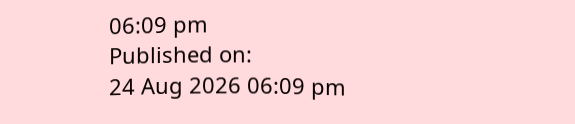06:09 pm
Published on:
24 Aug 2026 06:09 pm